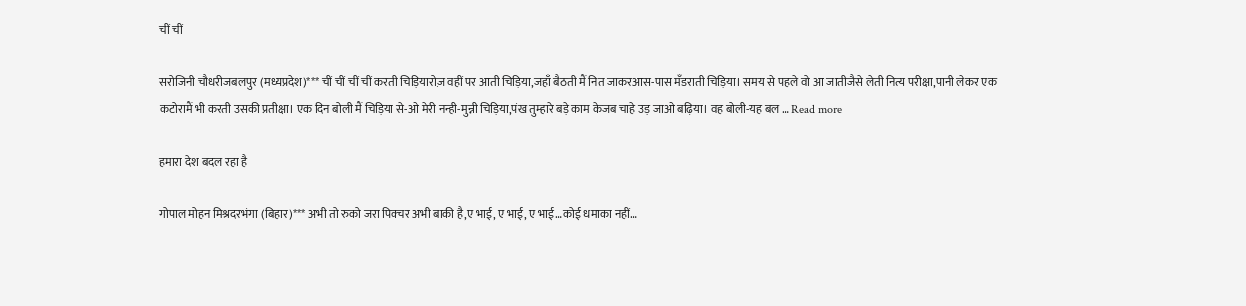चीं चीं

सरोजिनी चौधरीजबलपुर (मध्यप्रदेश)*** चीं चीं चीं चीं करती चिड़ियारोज़ वहीं पर आती चिड़िया,जहाँ बैठती मैं नित जाकरआस-पास मँडराती चिड़िया। समय से पहले वो आ जातीजैसे लेती नित्य परीक्षा,पानी लेकर एक कटोरामैं भी करती उसकी प्रतीक्षा। एक दिन बोली मैं चिड़िया से-ओ मेरी नन्ही-मुन्नी चिड़िया,पंख तुम्हारे बड़े काम केजब चाहे उड़ जाओ बढ़िया। वह बोली-यह बल … Read more

हमारा देश बदल रहा है

गोपाल मोहन मिश्रदरभंगा (बिहार)*** अभी तो रुको जरा पिक्चर अभी बाकी है,ए भाई, ए भाई, ए भाई…कोई धमाका नहीं…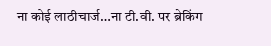ना कोई लाठीचार्ज…ना टी.वी. पर ब्रेकिंग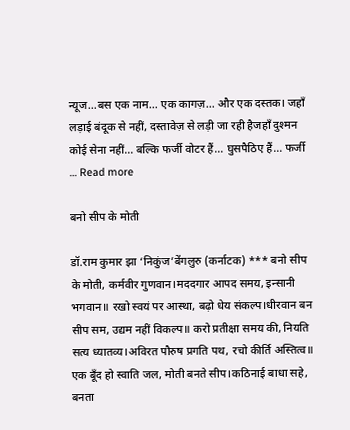न्यूज…बस एक नाम… एक कागज़… और एक दस्तक। जहाँ लड़ाई बंदूक से नहीं, दस्तावेज़ से लड़ी जा रही हैजहाँ दुश्मन कोई सेना नहीं… बल्कि फर्जी वोटर हैं… घुसपैठिए हैं… फर्जी … Read more

बनो सीप के मोती

डॉ.राम कुमार झा ‘निकुंज’बेंगलुरु (कर्नाटक) *** बनो सीप के मोती, कर्मवीर गुणवान।मददगार आपद समय, इन्सानी भगवान॥ रखो स्वयं पर आस्था, बढ़ो धेय संकल्प।धीरवान बन सीप सम, उद्यम नहीं विकल्प॥ करो प्रतीक्षा समय की, नियति सत्य ध्यातव्य।अविरत पौरुष प्रगति पथ, रचो कीर्ति अस्तित्व॥ एक बूँद हो स्वाति जल, मोती बनते सीप।कठिनाई बाधा सहे, बनता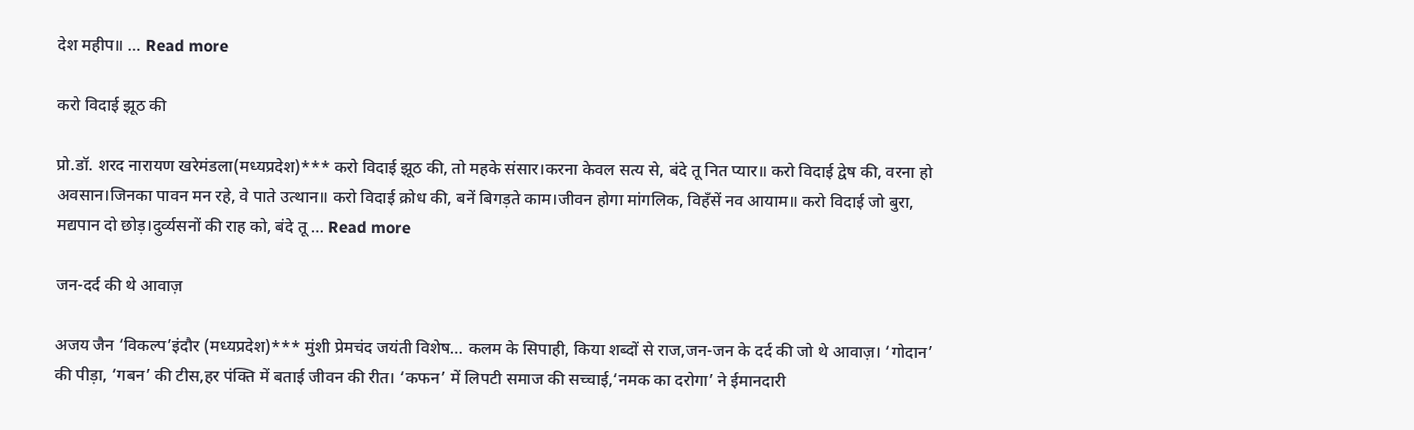देश महीप॥ … Read more

करो विदाई झूठ की

प्रो.डॉ. शरद नारायण खरेमंडला(मध्यप्रदेश)*** करो विदाई झूठ की, तो महके संसार।करना केवल सत्य से, बंदे तू नित प्यार॥ करो विदाई द्वेष की, वरना हो अवसान।जिनका पावन मन रहे, वे पाते उत्थान॥ करो विदाई क्रोध की, बनें बिगड़ते काम।जीवन होगा मांगलिक, विहँसें नव आयाम॥ करो विदाई जो बुरा, मद्यपान दो छोड़।दुर्व्यसनों की राह को, बंदे तू … Read more

जन-दर्द की थे आवाज़

अजय जैन ‘विकल्प’इंदौर (मध्यप्रदेश)*** मुंशी प्रेमचंद जयंती विशेष… कलम के सिपाही, किया शब्दों से राज,जन-जन के दर्द की जो थे आवाज़। ‘गोदान’ की पीड़ा, ‘गबन’ की टीस,हर पंक्ति में बताई जीवन की रीत। ‘कफन’ में लिपटी समाज की सच्चाई,‘नमक का दरोगा’ ने ईमानदारी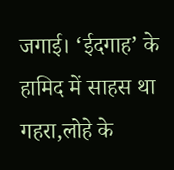जगाई। ‘ईदगाह’ के हामिद में साहस था गहरा,लोहे के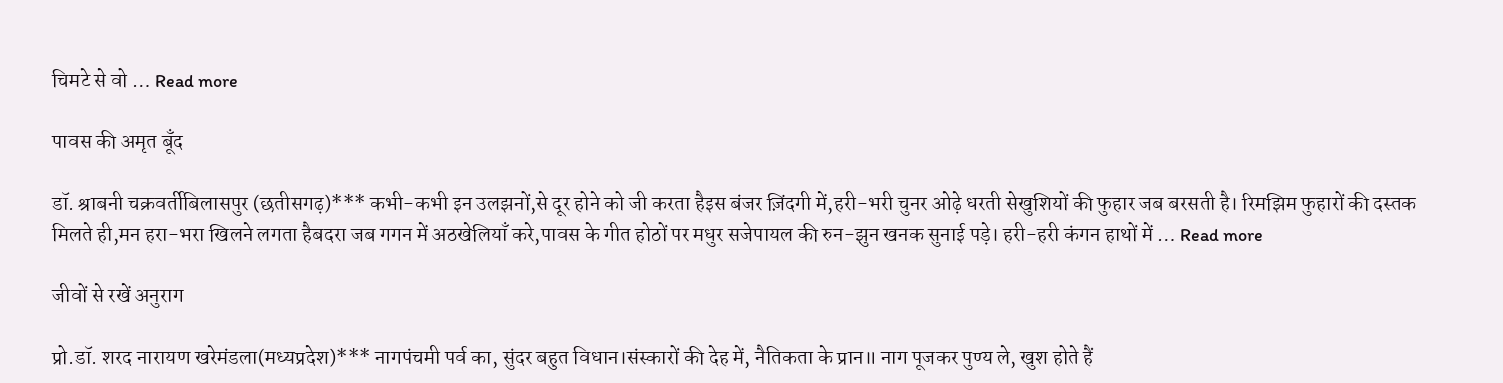चिमटे से वो … Read more

पावस की अमृत बूँद

डॉ. श्राबनी चक्रवर्तीबिलासपुर (छतीसगढ़)*** कभी-कभी इन उलझनों,से दूर होने को जी करता हैइस बंजर ज़िंदगी में,हरी-भरी चुनर ओढ़े धरती सेखुशियों की फुहार जब बरसती है। रिमझिम फुहारों की दस्तक मिलते ही,मन हरा-भरा खिलने लगता हैबदरा जब गगन में अठखेलियाँ करे,पावस के गीत होठों पर मधुर सजेपायल की रुन-झुन खनक सुनाई पड़े। हरी-हरी कंगन हाथों में … Read more

जीवों से रखें अनुराग

प्रो.डॉ. शरद नारायण खरेमंडला(मध्यप्रदेश)*** नागपंचमी पर्व का, सुंदर बहुत विधान।संस्कारों की देह में, नैतिकता के प्रान॥ नाग पूजकर पुण्य ले, खुश होते हैं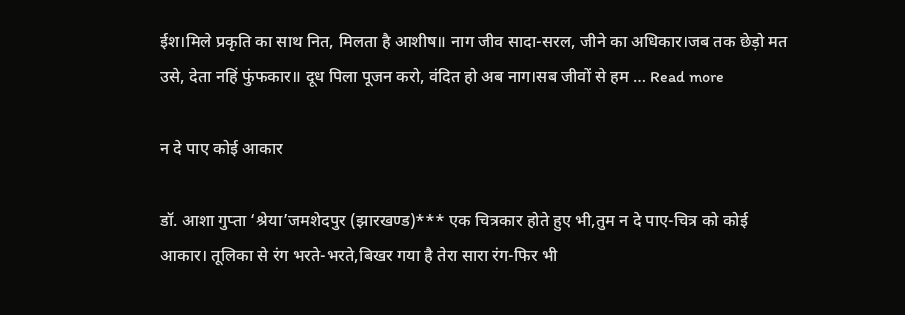ईश।मिले प्रकृति का साथ नित, मिलता है आशीष॥ नाग जीव सादा-सरल, जीने का अधिकार।जब तक छेड़ो मत उसे, देता नहिं फुंफकार॥ दूध पिला पूजन करो, वंदित हो अब नाग।सब जीवों से हम … Read more

न दे पाए कोई आकार

डॉ. आशा गुप्ता ‘श्रेया’जमशेदपुर (झारखण्ड)*** एक चित्रकार होते हुए भी,तुम न दे पाए-चित्र को कोई आकार। तूलिका से रंग भरते-भरते,बिखर गया है तेरा सारा रंग-फिर भी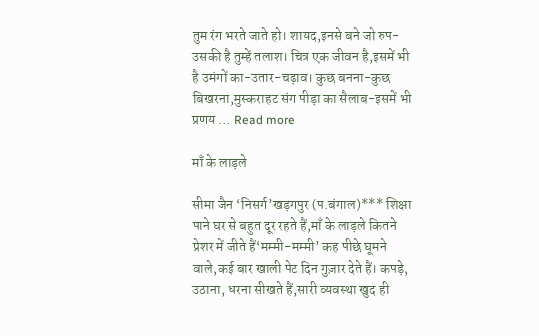तुम रंग भरते जाते हो। शायद,इनसे बने जो रुप-उसकी है तुम्हें तलाश। चित्र एक जीवन है,इसमें भी है उमंगों का-उतार-चढ़ाव। कुछ बनना-कुछ बिखरना,मुस्कराहट संग पीड़ा का सैलाब-इसमें भी प्रणय … Read more

माँ के लाड़ले

सीमा जैन ‘निसर्ग’खड़गपुर (प.बंगाल)*** शिक्षा पाने घर से बहुत दूर रहते हैं,माँ के लाड़ले कितने प्रेशर में जीते हैं‘मम्मी-मम्मी’ कह पीछे घूमने वाले,कई बार खाली पेट दिन गुज़ार देते हैं। कपड़े, उठाना, धरना सीखते हैं,सारी व्यवस्था खुद ही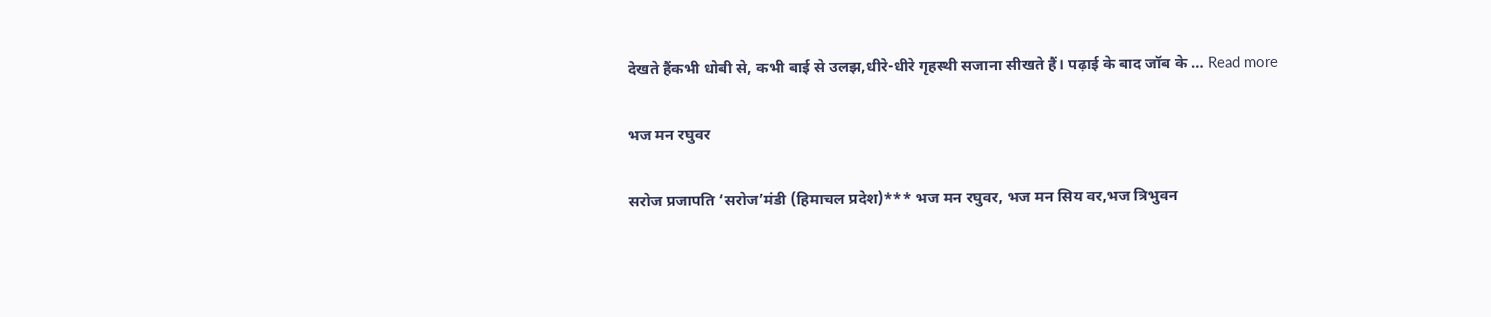देखते हैंकभी धोबी से, कभी बाई से उलझ,धीरे-धीरे गृहस्थी सजाना सीखते हैं। पढ़ाई के बाद जॉब के … Read more

भज मन रघुवर

सरोज प्रजापति ‘सरोज’मंडी (हिमाचल प्रदेश)*** भज मन रघुवर, भज मन सिय वर,भज त्रिभुवन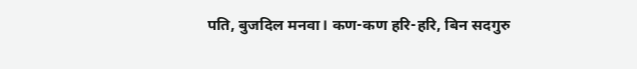पति, बुजदिल मनवा। कण-कण हरि-हरि, बिन सदगुरु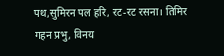पथ,सुमिरन पल हरि, रट-रट रसना। तिमिर गहन प्रभु, विनय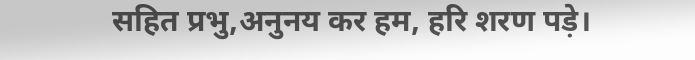सहित प्रभु,अनुनय कर हम, हरि शरण पड़े।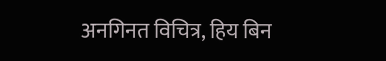अनगिनत विचित्र, हिय बिन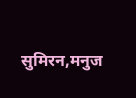सुमिरन,मनुज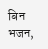बिन भजन,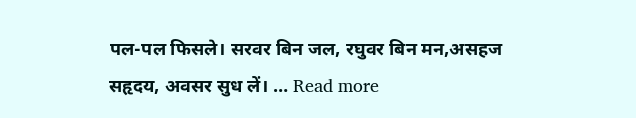पल-पल फिसले। सरवर बिन जल, रघुवर बिन मन,असहज सहृदय, अवसर सुध लें। … Read more